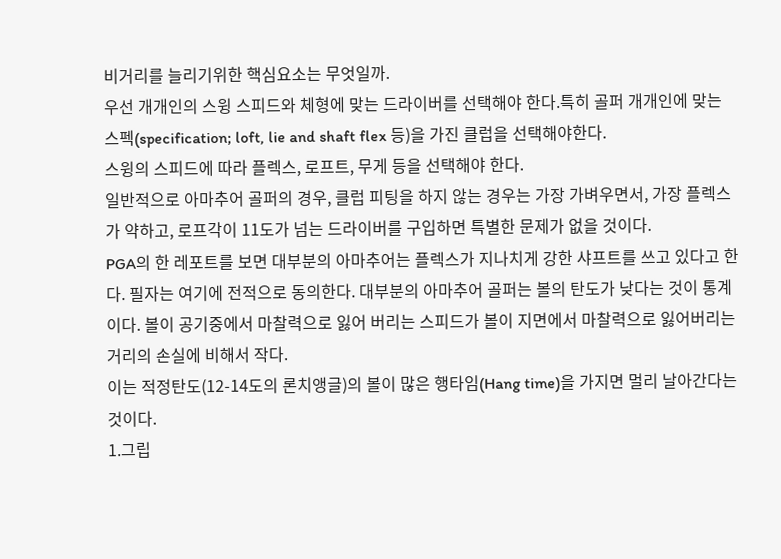비거리를 늘리기위한 핵심요소는 무엇일까.
우선 개개인의 스윙 스피드와 체형에 맞는 드라이버를 선택해야 한다.특히 골퍼 개개인에 맞는 스펙(specification; loft, lie and shaft flex 등)을 가진 클럽을 선택해야한다.
스윙의 스피드에 따라 플렉스, 로프트, 무게 등을 선택해야 한다.
일반적으로 아마추어 골퍼의 경우, 클럽 피팅을 하지 않는 경우는 가장 가벼우면서, 가장 플렉스가 약하고, 로프각이 11도가 넘는 드라이버를 구입하면 특별한 문제가 없을 것이다.
PGA의 한 레포트를 보면 대부분의 아마추어는 플렉스가 지나치게 강한 샤프트를 쓰고 있다고 한다. 필자는 여기에 전적으로 동의한다. 대부분의 아마추어 골퍼는 볼의 탄도가 낮다는 것이 통계이다. 볼이 공기중에서 마찰력으로 잃어 버리는 스피드가 볼이 지면에서 마찰력으로 잃어버리는 거리의 손실에 비해서 작다.
이는 적정탄도(12-14도의 론치앵글)의 볼이 많은 행타임(Hang time)을 가지면 멀리 날아간다는 것이다.
1.그립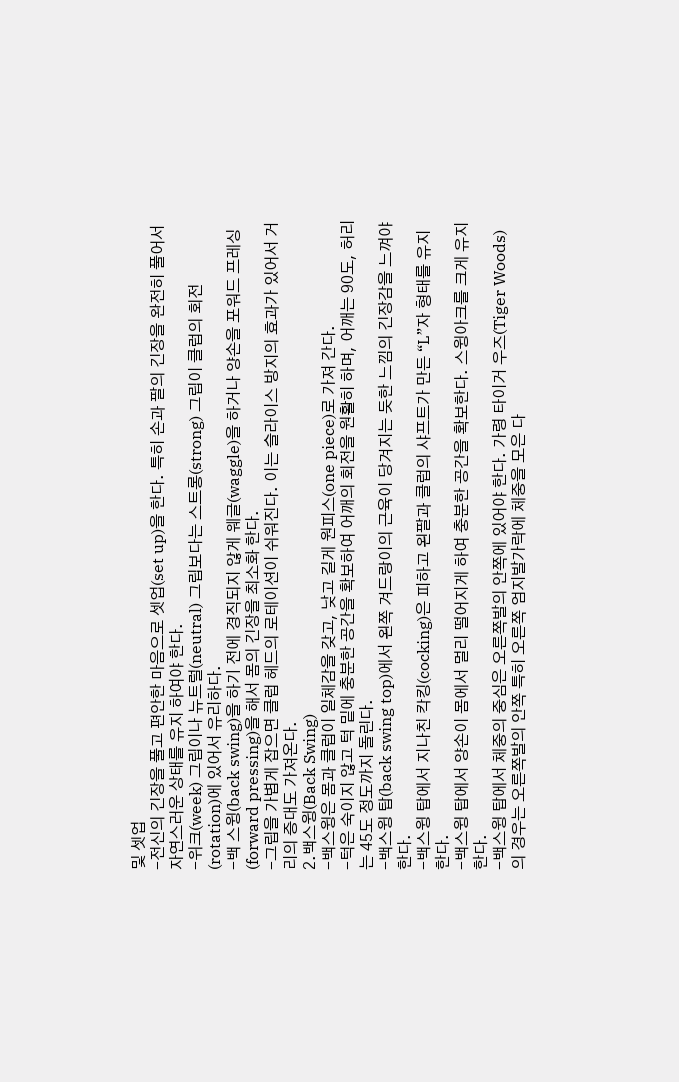및 셋업
-전신의 긴장을 풀고 편안한 마음으로 셋업(set up)을 한다. 특히 손과 팔의 긴장을 완전히 풀어서 자연스러운 상태를 유지 하여야 한다.
-위크(week) 그립이나 뉴트럴(neutral) 그립보다는 스트롱(strong) 그립이 클럽의 회전(rotation)에 있어서 유리하다.
-백 스윙(back swing)을 하기 전에 경직되지 않게 웨글(waggle)을 하거나 양손을 포워드 프레싱(forward pressing)을 해서 몸의 긴장을 최소화 한다.
-그립을 가볍게 잡으면 클럽 헤드의 로테이션이 쉬워진다. 이는 슬라이스 방지의 효과가 있어서 거리의 증대도 가져온다.
2.백스윙(Back Swing)
-백스윙은 몸과 클럽이 일체감을 갖고, 낮고 길게 원피스(one piece)로 가져 간다.
-턱은 숙이지 않고 턱 밑에 충분한 공간을 확보하여 어깨의 회전을 원활히 하며, 어깨는 90도, 허리는 45도 정도까지 돌린다.
-백스윙 탑(back swing top)에서 왼쪽 겨드랑이의 근육이 당겨지는 듯한 느낌의 긴장감을 느껴야 한다.
-백스윙 탑에서 지나친 칵킹(cocking)은 피하고 왼팔과 클럽의 샤프트가 만든 “L”자 형태를 유지 한다.
-백스윙 탑에서 양손이 몸에서 멀리 떨어지게 하여 충분한 공간을 확보한다. 스윙아크를 크게 유지한다.
-백스윙 탑에서 체중의 중심은 오른쪽발의 안쪽에 있어야 한다. 가령 타이거 우즈(Tiger Woods)의 경우는 오른쪽발의 안쪽 특히 오른쪽 엄지발가락에 체중을 모은 다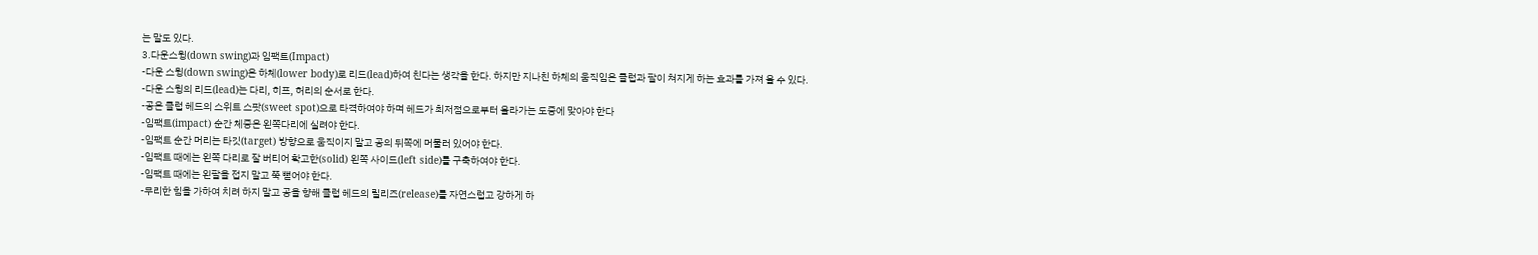는 말도 있다.
3.다운스윙(down swing)과 임팩트(Impact)
-다운 스윙(down swing)은 하체(lower body)로 리드(lead)하여 친다는 생각을 한다. 하지만 지나친 하체의 움직임은 클럽과 팔이 쳐지게 하는 효과를 가져 올 수 있다.
-다운 스윙의 리드(lead)는 다리, 히프, 허리의 순서로 한다.
-공은 클럽 헤드의 스위트 스팟(sweet spot)으로 타격하여야 하며 헤드가 최저점으로부터 올라가는 도중에 맞아야 한다
-임팩트(impact) 순간 체중은 왼쪽다리에 실려야 한다.
-임팩트 순간 머리는 타깃(target) 방향으로 움직이지 말고 공의 뒤쪽에 머물러 있어야 한다.
-임팩트 때에는 왼쪽 다리로 잘 버티어 확고한(solid) 왼쪽 사이드(left side)를 구축하여야 한다.
-임팩트 때에는 왼팔을 접지 말고 쭉 뻗어야 한다.
-무리한 힘을 가하여 치려 하지 말고 공을 향해 클럽 헤드의 릴리즈(release)를 자연스럽고 강하게 하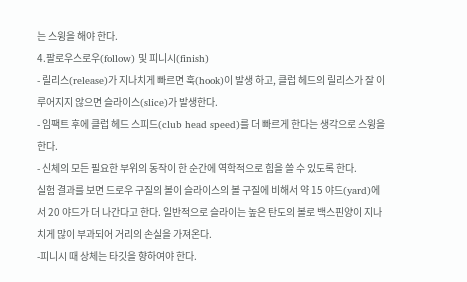는 스윙을 해야 한다.
4.팔로우스로우(follow) 및 피니시(finish)
- 릴리스(release)가 지나치게 빠르면 훅(hook)이 발생 하고, 클럽 헤드의 릴리스가 잘 이루어지지 않으면 슬라이스(slice)가 발생한다.
- 임팩트 후에 클럽 헤드 스피드(club head speed)를 더 빠르게 한다는 생각으로 스윙을 한다.
- 신체의 모든 필요한 부위의 동작이 한 순간에 역학적으로 힘을 쓸 수 있도록 한다.
실험 결과를 보면 드로우 구질의 볼이 슬라이스의 볼 구질에 비해서 약 15 야드(yard)에서 20 야드가 더 나간다고 한다. 일반적으로 슬라이는 높은 탄도의 볼로 백스핀양이 지나치게 많이 부과되어 거리의 손실을 가져온다.
-피니시 때 상체는 타깃을 향하여야 한다.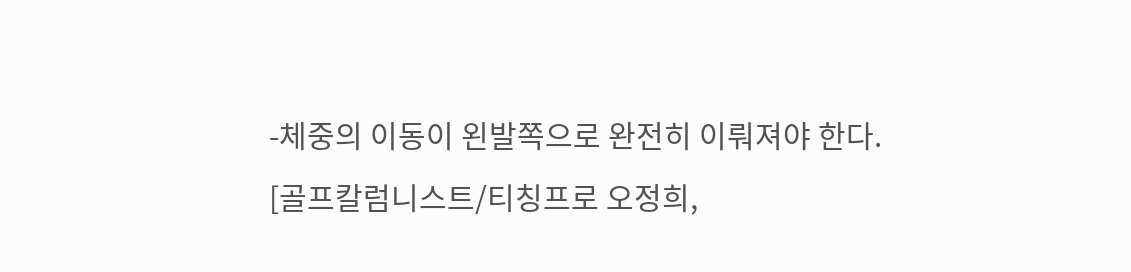-체중의 이동이 왼발쪽으로 완전히 이뤄져야 한다.
[골프칼럼니스트/티칭프로 오정희,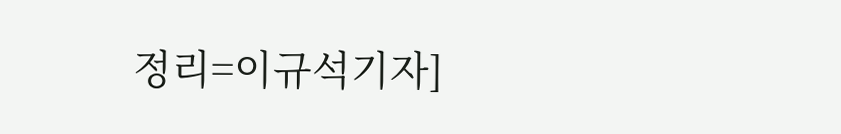정리=이규석기자]